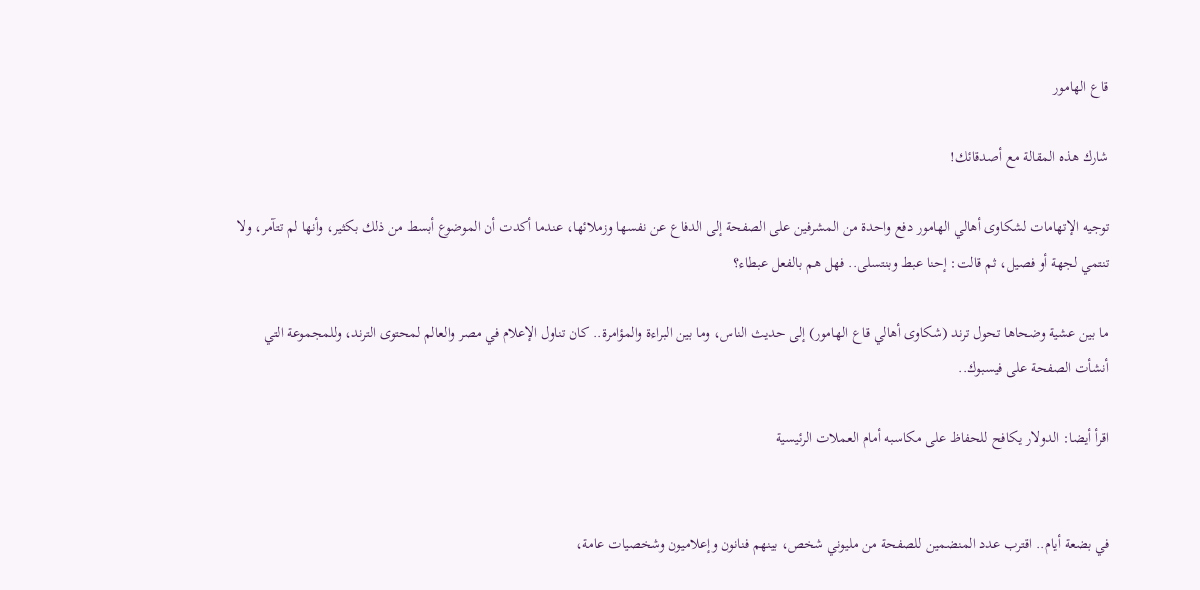قاع الهامور

شارك هذه المقالة مع أصدقائك!

توجيه الإتهامات لشكاوى أهالي الهامور دفع واحدة من المشرفين على الصفحة إلى الدفاع عن نفسها وزملائها، عندما أكدت أن الموضوع أبسط من ذلك بكثير، وأنها لم تتآمر، ولا تنتمي لجهة أو فصيل، ثم قالت: إحنا عبط وبنتسلى.. فهل هم بالفعل عبطاء؟

ما بين عشية وضحاها تحول ترند (شكاوى أهالي قاع الهامور) إلى حديث الناس، وما بين البراءة والمؤامرة.. كان تناول الإعلام في مصر والعالم لمحتوى الترند، وللمجموعة التي أنشأت الصفحة على فيسبوك..

اقرأ أيضا: الدولار يكافح للحفاظ على مكاسبه أمام العملات الرئيسية


في بضعة أيام.. اقترب عدد المنضمين للصفحة من مليوني شخص، بينهم فنانون وإعلاميون وشخصيات عامة،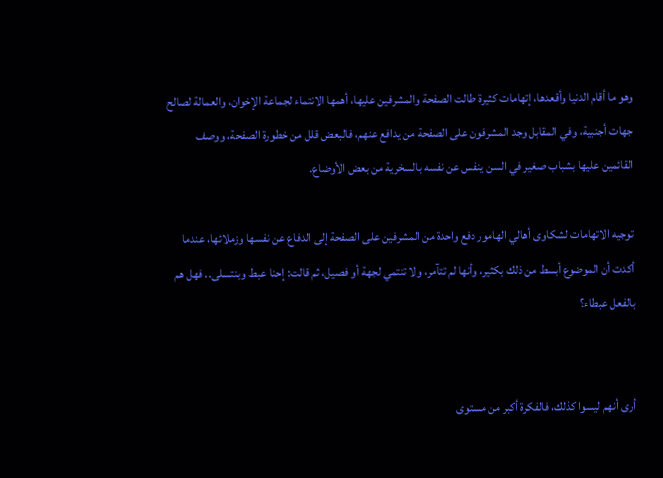وهو ما أقام الدنيا وأقعدها، إتهامات كثيرة طالت الصفحة والمشرفين عليها، أهمها الانتماء لجماعة الإخوان، والعمالة لصالح جهات أجنبية، وفي المقابل وجد المشرفون على الصفحة من يدافع عنهم، فالبعض قلل من خطورة الصفحة، ووصف القائمين عليها بشباب صغير في السن ينفس عن نفسه بالسخرية من بعض الأوضاع.

توجيه الاتهامات لشكاوى أهالي الهامور دفع واحدة من المشرفين على الصفحة إلى الدفاع عن نفسها وزملائها، عندما أكدت أن الموضوع أبسط من ذلك بكثير، وأنها لم تتآمر، ولا تنتمي لجهة أو فصيل، ثم قالت: إحنا عبط وبنتسلى.. فهل هم بالفعل عبطاء؟


أرى أنهم ليسوا كذلك، فالفكرة أكبر من مستوى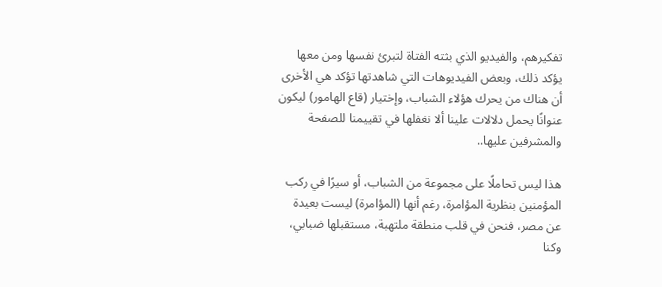تفكيرهم، والفيديو الذي بثته الفتاة لتبرئ نفسها ومن معها يؤكد ذلك، وبعض الفيديوهات التي شاهدتها تؤكد هي الأخرى أن هناك من يحرك هؤلاء الشباب، وإختيار (قاع الهامور) ليكون عنوانًا يحمل دلالات علينا ألا نغفلها في تقييمنا للصفحة والمشرفين عليها..

هذا ليس تحاملًا على مجموعة من الشباب، أو سيرًا في ركب المؤمنين بنظرية المؤامرة، رغم أنها (المؤامرة) ليست بعيدة عن مصر، فنحن في قلب منطقة ملتهبة، مستقبلها ضبابي، وكنا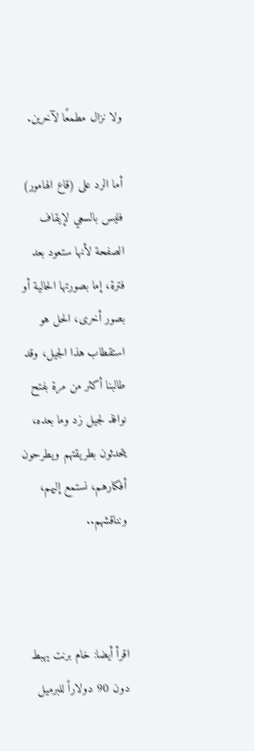ولا نزال مطمعًا لآخرين.

أما الرد على (قاع الهامور) فليس بالسعي لإيقاف الصفحة لأنها ستعود بعد فترة، إما بصورتها الحالية أو بصور أخرى، الحل هو استقطاب هذا الجيل، وقد طالبنا أكثر من مرة بفتح نوافذ لجيل زد وما بعده، يتحدثون بطريقتهم ويطرحون أفكارهم، نستمع إليهم، ونناقشهم..



اقرأ أيضا: خام برنت يهبط دون 90 دولاراً للبرميل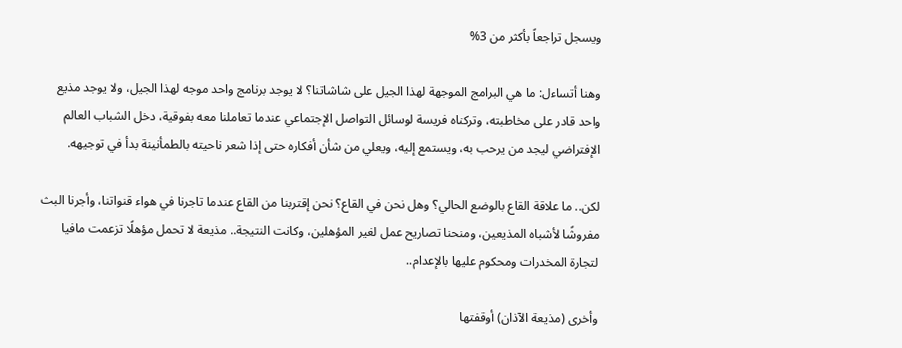ويسجل تراجعاً بأكثر من 3%

وهنا أتساءل: ما هي البرامج الموجهة لهذا الجيل على شاشاتنا؟ لا يوجد برنامج واحد موجه لهذا الجيل، ولا يوجد مذيع واحد قادر على مخاطبته، وتركناه فريسة لوسائل التواصل الإجتماعي عندما تعاملنا معه بفوقية، دخل الشباب العالم الإفتراضي ليجد من يرحب به، ويستمع إليه، ويعلي من شأن أفكاره حتى إذا شعر ناحيته بالطمأنينة بدأ في توجيهه.

لكن.. ما علاقة القاع بالوضع الحالي؟ وهل نحن في القاع؟ نحن إقتربنا من القاع عندما تاجرنا في هواء قنواتنا، وأجرنا البث مفروشًا لأشباه المذيعين، ومنحنا تصاريح عمل لغير المؤهلين، وكانت النتيجة.. مذيعة لا تحمل مؤهلًا تزعمت مافيا لتجارة المخدرات ومحكوم عليها بالإعدام..

وأخرى (مذيعة الآذان) أوقفتها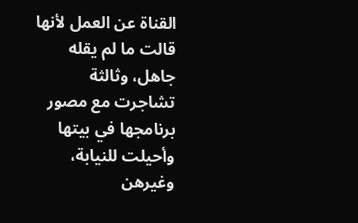القناة عن العمل لأنها قالت ما لم يقله جاهل، وثالثة تشاجرت مع مصور برنامجها في بيتها وأحيلت للنيابة، وغيرهن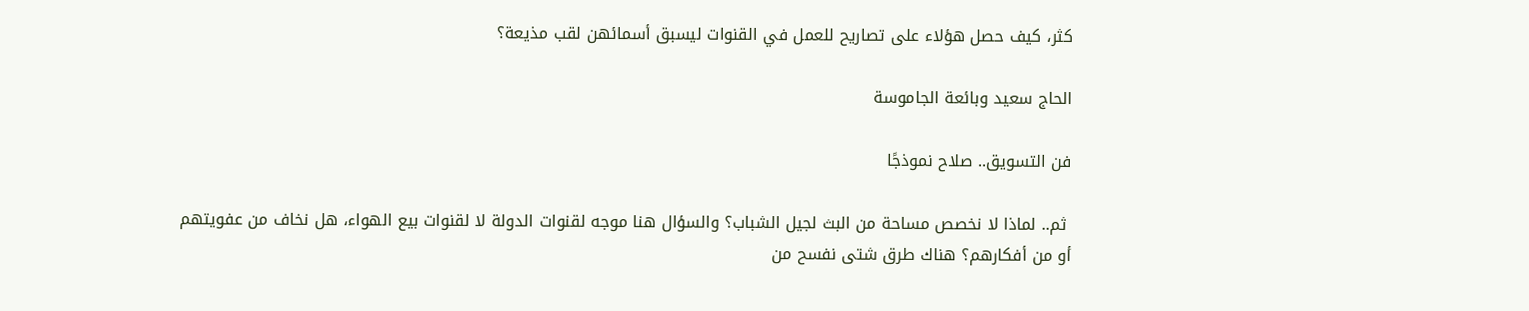كثر، كيف حصل هؤلاء على تصاريح للعمل في القنوات ليسبق أسمائهن لقب مذيعة؟

الحاج سعيد وبائعة الجاموسة

فن التسويق.. صلاح نموذجًا

 ثم.. لماذا لا نخصص مساحة من البث لجيل الشباب؟ والسؤال هنا موجه لقنوات الدولة لا لقنوات بيع الهواء، هل نخاف من عفويتهم أو من أفكارهم؟ هناك طرق شتى نفسح من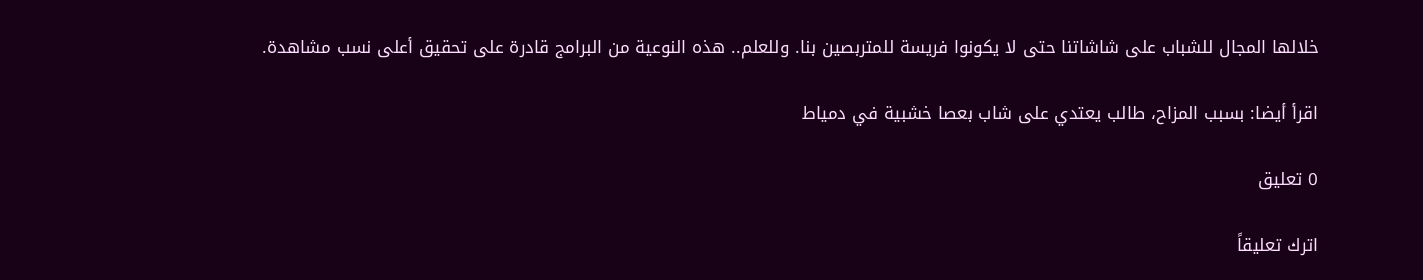خلالها المجال للشباب على شاشاتنا حتى لا يكونوا فريسة للمتربصين بنا. وللعلم.. هذه النوعية من البرامج قادرة على تحقيق أعلى نسب مشاهدة.

اقرأ أيضا: بسبب المزاح، طالب يعتدي على شاب بعصا خشبية في دمياط

0 تعليق

اترك تعليقاً